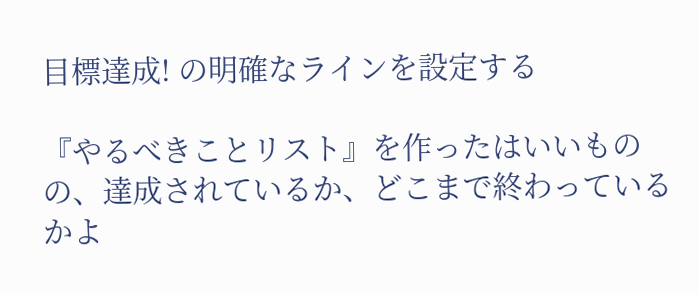目標達成! の明確なラインを設定する

『やるべきことリスト』を作ったはいいものの、達成されているか、どこまで終わっているかよ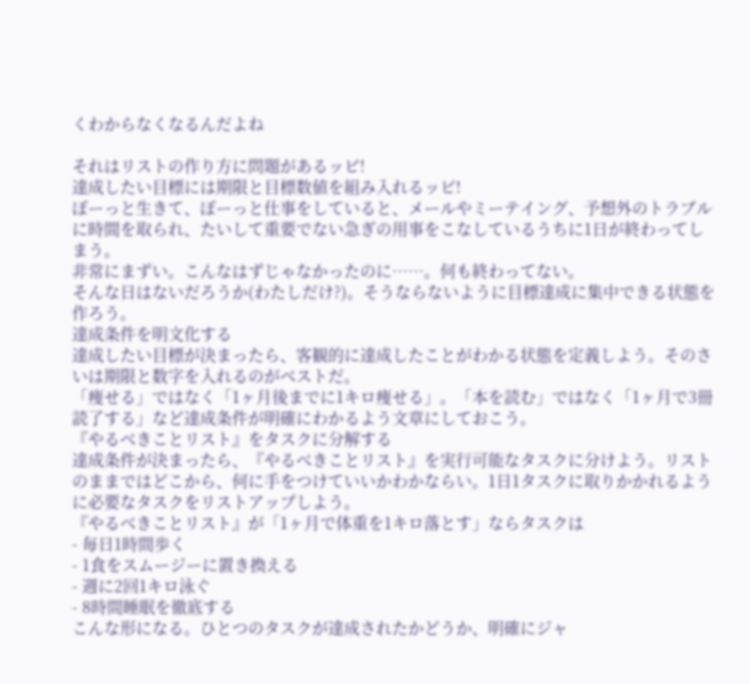くわからなくなるんだよね

それはリストの作り方に問題があるッピ!
達成したい目標には期限と目標数値を組み入れるッピ!
ぼーっと生きて、ぼーっと仕事をしていると、メールやミーテイング、予想外のトラブルに時間を取られ、たいして重要でない急ぎの用事をこなしているうちに1日が終わってしまう。
非常にまずい。こんなはずじゃなかったのに……。何も終わってない。
そんな日はないだろうか(わたしだけ?)。そうならないように目標達成に集中できる状態を作ろう。
達成条件を明文化する
達成したい目標が決まったら、客観的に達成したことがわかる状態を定義しよう。そのさいは期限と数字を入れるのがベストだ。
「痩せる」ではなく「1ヶ月後までに1キロ痩せる」。「本を読む」ではなく「1ヶ月で3冊読了する」など達成条件が明確にわかるよう文章にしておこう。
『やるべきことリスト』をタスクに分解する
達成条件が決まったら、『やるべきことリスト』を実行可能なタスクに分けよう。リストのままではどこから、何に手をつけていいかわかならい。1日1タスクに取りかかれるように必要なタスクをリストアップしよう。
『やるべきことリスト』が「1ヶ月で体重を1キロ落とす」ならタスクは
- 毎日1時間歩く
- 1食をスムージーに置き換える
- 週に2回1キロ泳ぐ
- 8時間睡眠を徹底する
こんな形になる。ひとつのタスクが達成されたかどうか、明確にジャ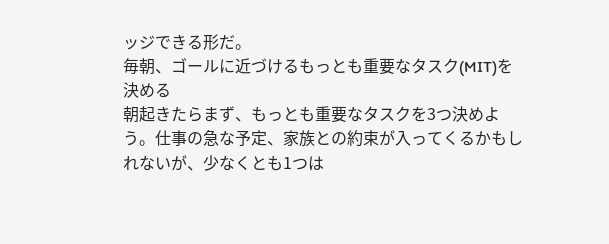ッジできる形だ。
毎朝、ゴールに近づけるもっとも重要なタスク(MIT)を決める
朝起きたらまず、もっとも重要なタスクを3つ決めよう。仕事の急な予定、家族との約束が入ってくるかもしれないが、少なくとも1つは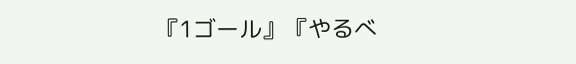『1ゴール』『やるべ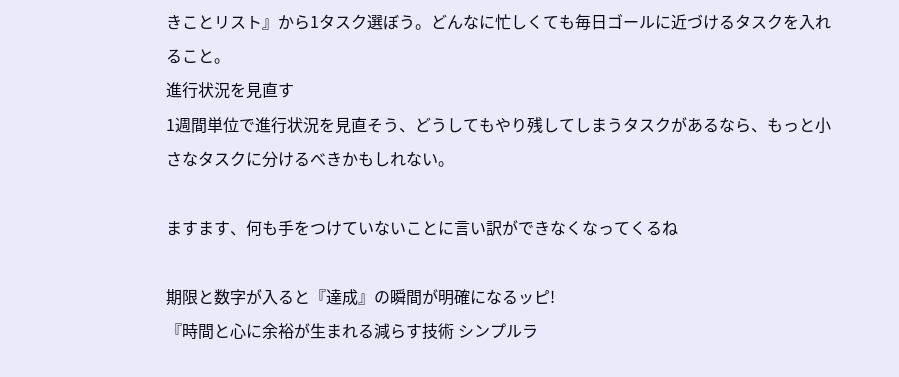きことリスト』から1タスク選ぼう。どんなに忙しくても毎日ゴールに近づけるタスクを入れること。
進行状況を見直す
1週間単位で進行状況を見直そう、どうしてもやり残してしまうタスクがあるなら、もっと小さなタスクに分けるべきかもしれない。

ますます、何も手をつけていないことに言い訳ができなくなってくるね

期限と数字が入ると『達成』の瞬間が明確になるッピ!
『時間と心に余裕が生まれる減らす技術 シンプルラ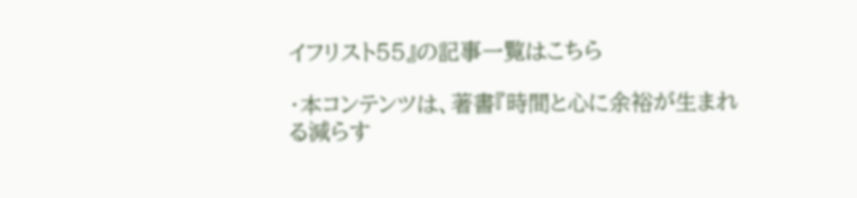イフリスト55』の記事一覧はこちら

・本コンテンツは、著書『時間と心に余裕が生まれる減らす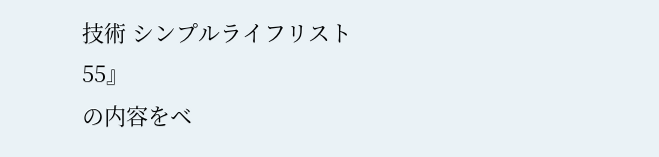技術 シンプルライフリスト55』
の内容をベ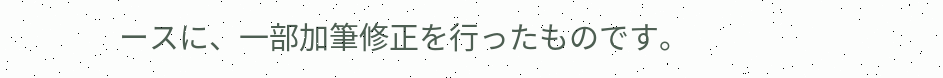ースに、一部加筆修正を行ったものです。